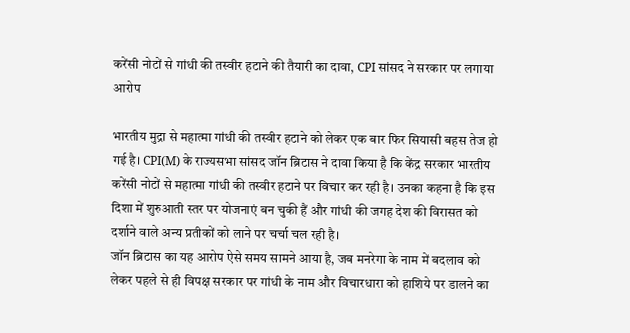करेंसी नोटों से गांधी की तस्वीर हटाने की तैयारी का दावा, CPI सांसद ने सरकार पर लगाया आरोप

भारतीय मुद्रा से महात्मा गांधी की तस्वीर हटाने को लेकर एक बार फिर सियासी बहस तेज हो गई है। CPI(M) के राज्यसभा सांसद जॉन ब्रिटास ने दावा किया है कि केंद्र सरकार भारतीय करेंसी नोटों से महात्मा गांधी की तस्वीर हटाने पर विचार कर रही है। उनका कहना है कि इस दिशा में शुरुआती स्तर पर योजनाएं बन चुकी हैं और गांधी की जगह देश की विरासत को दर्शाने वाले अन्य प्रतीकों को लाने पर चर्चा चल रही है।
जॉन ब्रिटास का यह आरोप ऐसे समय सामने आया है, जब मनरेगा के नाम में बदलाव को लेकर पहले से ही विपक्ष सरकार पर गांधी के नाम और विचारधारा को हाशिये पर डालने का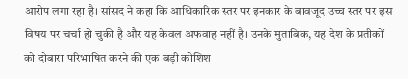आरोप लगा रहा है। सांसद ने कहा कि आधिकारिक स्तर पर इनकार के बावजूद उच्च स्तर पर इस विषय पर चर्चा हो चुकी है और यह केवल अफवाह नहीं है। उनके मुताबिक, यह देश के प्रतीकों को दोबारा परिभाषित करने की एक बड़ी कोशिश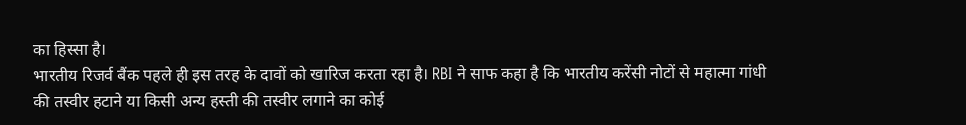का हिस्सा है।
भारतीय रिजर्व बैंक पहले ही इस तरह के दावों को खारिज करता रहा है। RBI ने साफ कहा है कि भारतीय करेंसी नोटों से महात्मा गांधी की तस्वीर हटाने या किसी अन्य हस्ती की तस्वीर लगाने का कोई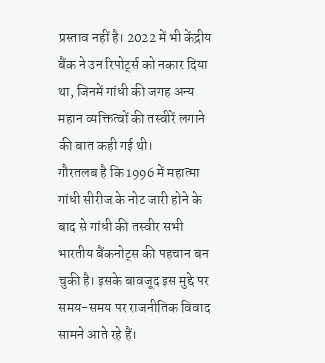प्रस्ताव नहीं है। 2022 में भी केंद्रीय बैंक ने उन रिपोर्ट्स को नकार दिया था, जिनमें गांधी की जगह अन्य महान व्यक्तित्वों की तस्वीरें लगाने की बात कही गई थी।
गौरतलब है कि 1996 में महात्मा गांधी सीरीज के नोट जारी होने के बाद से गांधी की तस्वीर सभी भारतीय बैंकनोट्स की पहचान बन चुकी है। इसके बावजूद इस मुद्दे पर समय-समय पर राजनीतिक विवाद सामने आते रहे हैं।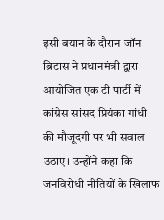इसी बयान के दौरान जॉन ब्रिटास ने प्रधानमंत्री द्वारा आयोजित एक टी पार्टी में कांग्रेस सांसद प्रियंका गांधी की मौजूदगी पर भी सवाल उठाए। उन्होंने कहा कि जनविरोधी नीतियों के खिलाफ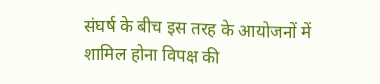संघर्ष के बीच इस तरह के आयोजनों में शामिल होना विपक्ष की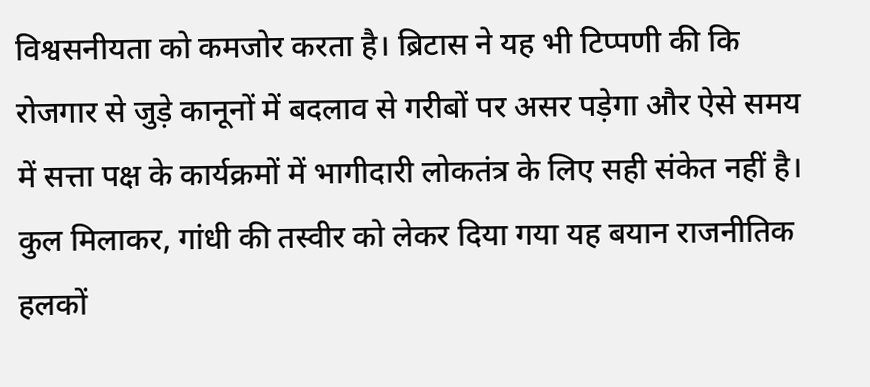विश्वसनीयता को कमजोर करता है। ब्रिटास ने यह भी टिप्पणी की कि रोजगार से जुड़े कानूनों में बदलाव से गरीबों पर असर पड़ेगा और ऐसे समय में सत्ता पक्ष के कार्यक्रमों में भागीदारी लोकतंत्र के लिए सही संकेत नहीं है।
कुल मिलाकर, गांधी की तस्वीर को लेकर दिया गया यह बयान राजनीतिक हलकों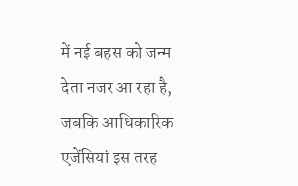में नई बहस को जन्म देता नजर आ रहा है, जबकि आधिकारिक एजेंसियां इस तरह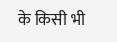के किसी भी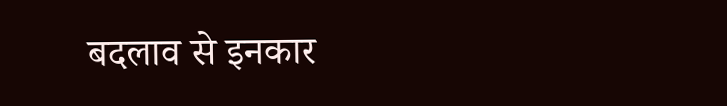बदलाव से इनकार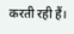करती रही हैं।